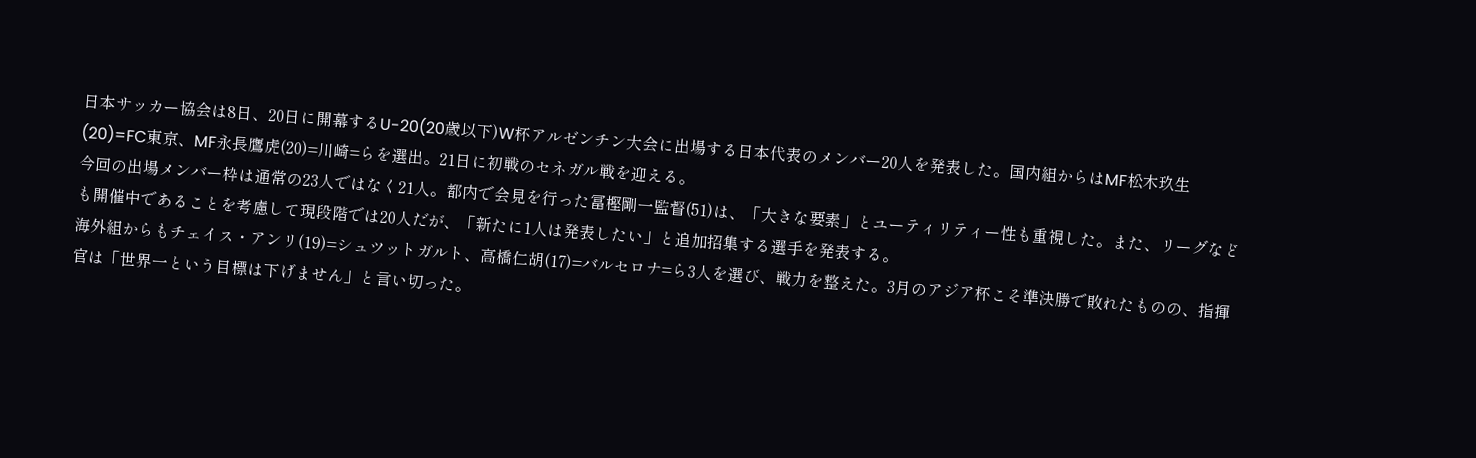日本サッカー協会は8日、20日に開幕するU-20(20歳以下)W杯アルゼンチン大会に出場する日本代表のメンバー20人を発表した。国内組からはMF松木玖生(20)=FC東京、MF永長鷹虎(20)=川崎=らを選出。21日に初戦のセネガル戦を迎える。
今回の出場メンバー枠は通常の23人ではなく21人。都内で会見を行った冨樫剛一監督(51)は、「大きな要素」とユーティリティー性も重視した。また、リーグなども開催中であることを考慮して現段階では20人だが、「新たに1人は発表したい」と追加招集する選手を発表する。
海外組からもチェイス・アンリ(19)=シュツットガルト、高橋仁胡(17)=バルセロナ=ら3人を選び、戦力を整えた。3月のアジア杯こそ準決勝で敗れたものの、指揮官は「世界一という目標は下げません」と言い切った。